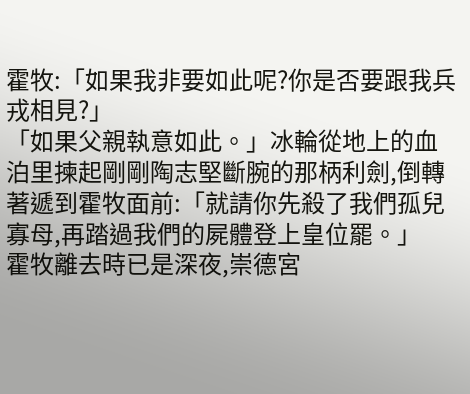霍牧:「如果我非要如此呢?你是否要跟我兵戎相見?」
「如果父親執意如此。」冰輪從地上的血泊里揀起剛剛陶志堅斷腕的那柄利劍,倒轉著遞到霍牧面前:「就請你先殺了我們孤兒寡母,再踏過我們的屍體登上皇位罷。」
霍牧離去時已是深夜,崇德宮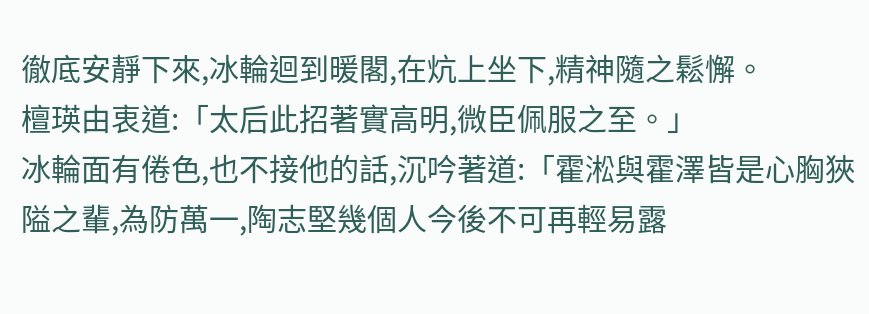徹底安靜下來,冰輪迴到暖閣,在炕上坐下,精神隨之鬆懈。
檀瑛由衷道:「太后此招著實高明,微臣佩服之至。」
冰輪面有倦色,也不接他的話,沉吟著道:「霍淞與霍澤皆是心胸狹隘之輩,為防萬一,陶志堅幾個人今後不可再輕易露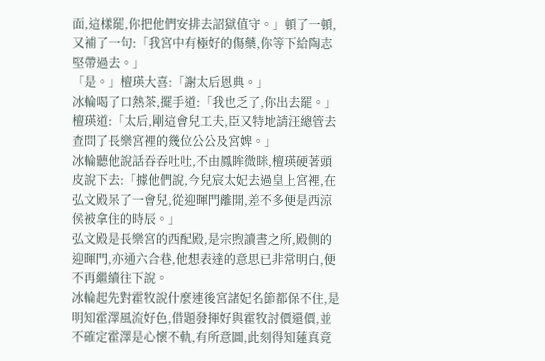面,這樣罷,你把他們安排去詔獄值守。」頓了一頓,又補了一句:「我宮中有極好的傷藥,你等下給陶志堅帶過去。」
「是。」檀瑛大喜:「謝太后恩典。」
冰輪喝了口熱茶,擺手道:「我也乏了,你出去罷。」
檀瑛道:「太后,剛這會兒工夫,臣又特地請汪總管去查問了長樂宮裡的幾位公公及宮婢。」
冰輪聽他說話吞吞吐吐,不由鳳眸微眯,檀瑛硬著頭皮說下去:「據他們說,今兒宸太妃去過皇上宮裡,在弘文殿呆了一會兒,從迎暉門離開,差不多便是西涼侯被拿住的時辰。」
弘文殿是長樂宮的西配殿,是宗煦讀書之所,殿側的迎暉門,亦通六合巷,他想表達的意思已非常明白,便不再繼續往下說。
冰輪起先對霍牧說什麼連後宮諸妃名節都保不住,是明知霍澤風流好色,借題發揮好與霍牧討價還價,並不確定霍澤是心懷不軌,有所意圖,此刻得知蓮真竟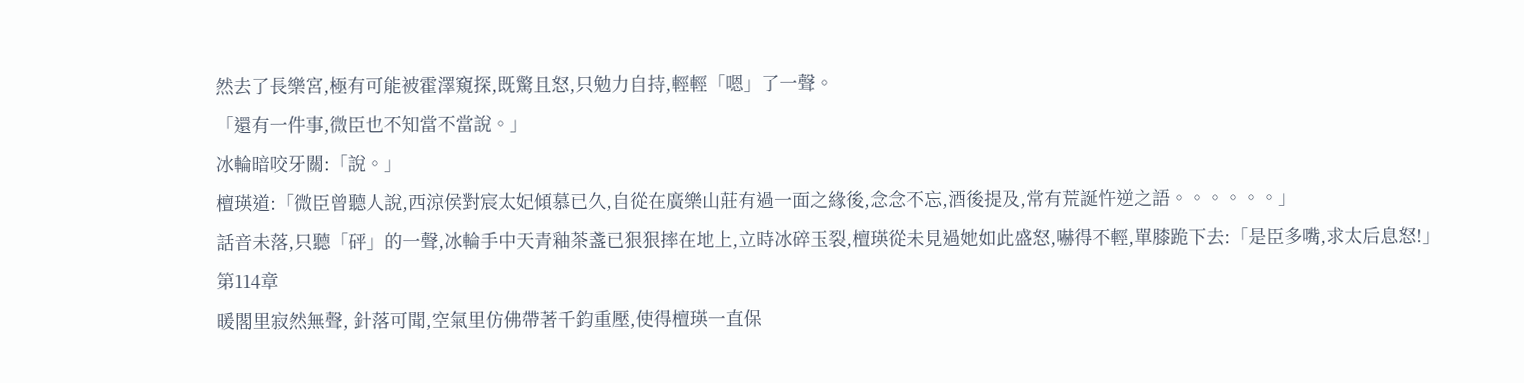然去了長樂宮,極有可能被霍澤窺探,既驚且怒,只勉力自持,輕輕「嗯」了一聲。
「還有一件事,微臣也不知當不當說。」
冰輪暗咬牙關:「說。」
檀瑛道:「微臣曾聽人說,西涼侯對宸太妃傾慕已久,自從在廣樂山莊有過一面之緣後,念念不忘,酒後提及,常有荒誕忤逆之語。。。。。。」
話音未落,只聽「砰」的一聲,冰輪手中天青釉茶盞已狠狠摔在地上,立時冰碎玉裂,檀瑛從未見過她如此盛怒,嚇得不輕,單膝跪下去:「是臣多嘴,求太后息怒!」
第114章
暖閣里寂然無聲, 針落可聞,空氣里仿佛帶著千鈞重壓,使得檀瑛一直保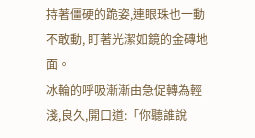持著僵硬的跪姿,連眼珠也一動不敢動, 盯著光潔如鏡的金磚地面。
冰輪的呼吸漸漸由急促轉為輕淺,良久,開口道:「你聽誰說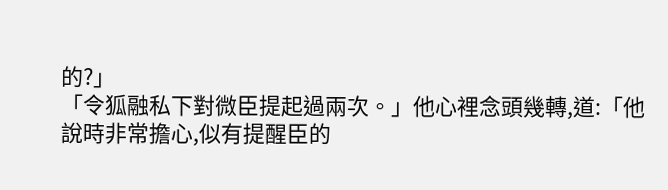的?」
「令狐融私下對微臣提起過兩次。」他心裡念頭幾轉,道:「他說時非常擔心,似有提醒臣的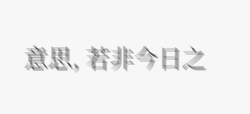意思, 若非今日之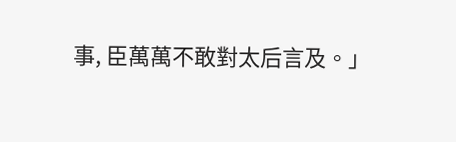事, 臣萬萬不敢對太后言及。」